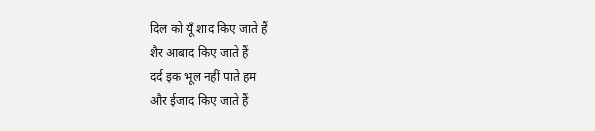दिल को यूँ शाद किए जाते हैं
शैर आबाद किए जाते हैं
दर्द इक भूल नहीं पाते हम
और ईजाद किए जाते हैं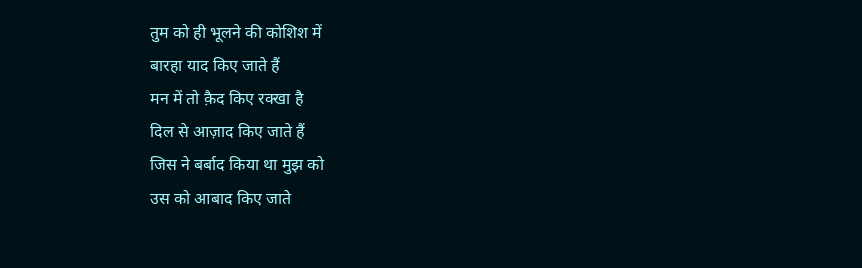तुम को ही भूलने की कोशिश में
बारहा याद किए जाते हैं
मन में तो क़ैद किए रक्खा है
दिल से आज़ाद किए जाते हैं
जिस ने बर्बाद किया था मुझ को
उस को आबाद किए जाते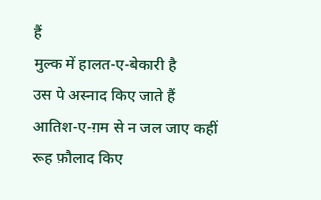हैं
मुल्क में हालत-ए-बेकारी है
उस पे अस्नाद किए जाते हैं
आतिश-ए-ग़म से न जल जाए कहीं
रूह फ़ौलाद किए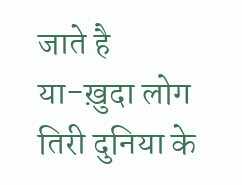जाते है
या-ख़ुदा लोग तिरी दुनिया के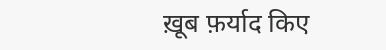ख़ूब फ़र्याद किए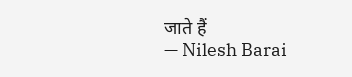जाते हैं
— Nilesh Barai